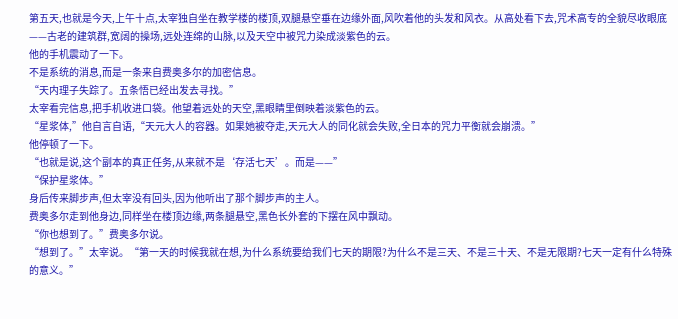第五天,也就是今天,上午十点,太宰独自坐在教学楼的楼顶,双腿悬空垂在边缘外面,风吹着他的头发和风衣。从高处看下去,咒术高专的全貌尽收眼底——古老的建筑群,宽阔的操场,远处连绵的山脉,以及天空中被咒力染成淡紫色的云。
他的手机震动了一下。
不是系统的消息,而是一条来自费奥多尔的加密信息。
“天内理子失踪了。五条悟已经出发去寻找。”
太宰看完信息,把手机收进口袋。他望着远处的天空,黑眼睛里倒映着淡紫色的云。
“星浆体,”他自言自语,“天元大人的容器。如果她被夺走,天元大人的同化就会失败,全日本的咒力平衡就会崩溃。”
他停顿了一下。
“也就是说,这个副本的真正任务,从来就不是‘存活七天’。而是——”
“保护星浆体。”
身后传来脚步声,但太宰没有回头,因为他听出了那个脚步声的主人。
费奥多尔走到他身边,同样坐在楼顶边缘,两条腿悬空,黑色长外套的下摆在风中飘动。
“你也想到了。”费奥多尔说。
“想到了。”太宰说。“第一天的时候我就在想,为什么系统要给我们七天的期限?为什么不是三天、不是三十天、不是无限期?七天一定有什么特殊的意义。”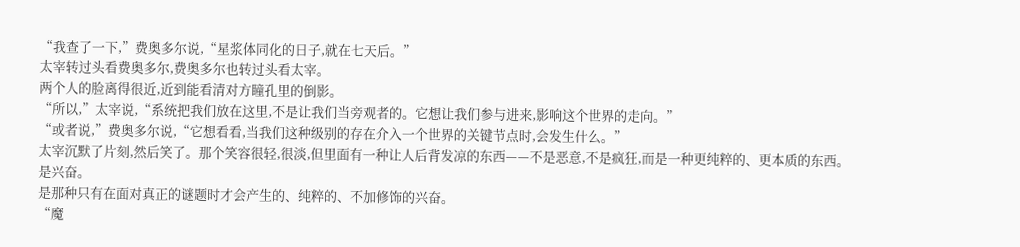“我查了一下,”费奥多尔说,“星浆体同化的日子,就在七天后。”
太宰转过头看费奥多尔,费奥多尔也转过头看太宰。
两个人的脸离得很近,近到能看清对方瞳孔里的倒影。
“所以,”太宰说,“系统把我们放在这里,不是让我们当旁观者的。它想让我们参与进来,影响这个世界的走向。”
“或者说,”费奥多尔说,“它想看看,当我们这种级别的存在介入一个世界的关键节点时,会发生什么。”
太宰沉默了片刻,然后笑了。那个笑容很轻,很淡,但里面有一种让人后背发凉的东西——不是恶意,不是疯狂,而是一种更纯粹的、更本质的东西。
是兴奋。
是那种只有在面对真正的谜题时才会产生的、纯粹的、不加修饰的兴奋。
“魔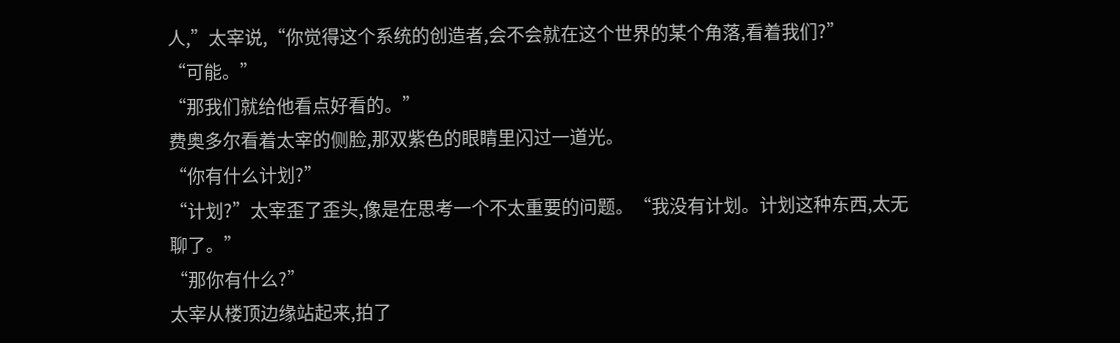人,”太宰说,“你觉得这个系统的创造者,会不会就在这个世界的某个角落,看着我们?”
“可能。”
“那我们就给他看点好看的。”
费奥多尔看着太宰的侧脸,那双紫色的眼睛里闪过一道光。
“你有什么计划?”
“计划?”太宰歪了歪头,像是在思考一个不太重要的问题。“我没有计划。计划这种东西,太无聊了。”
“那你有什么?”
太宰从楼顶边缘站起来,拍了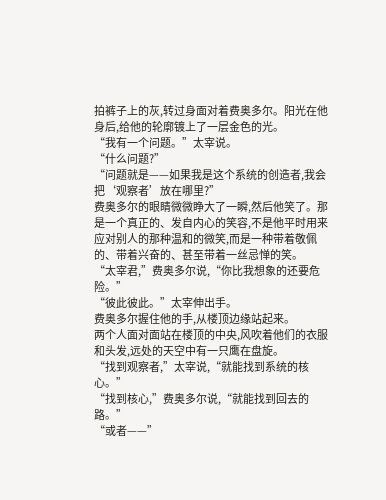拍裤子上的灰,转过身面对着费奥多尔。阳光在他身后,给他的轮廓镀上了一层金色的光。
“我有一个问题。”太宰说。
“什么问题?”
“问题就是——如果我是这个系统的创造者,我会把‘观察者’放在哪里?”
费奥多尔的眼睛微微睁大了一瞬,然后他笑了。那是一个真正的、发自内心的笑容,不是他平时用来应对别人的那种温和的微笑,而是一种带着敬佩的、带着兴奋的、甚至带着一丝忌惮的笑。
“太宰君,”费奥多尔说,“你比我想象的还要危险。”
“彼此彼此。”太宰伸出手。
费奥多尔握住他的手,从楼顶边缘站起来。
两个人面对面站在楼顶的中央,风吹着他们的衣服和头发,远处的天空中有一只鹰在盘旋。
“找到观察者,”太宰说,“就能找到系统的核心。”
“找到核心,”费奥多尔说,“就能找到回去的路。”
“或者——”